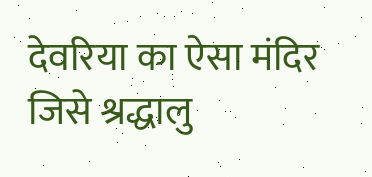देवरिया का ऐसा मंदिर जिसे श्रद्धालु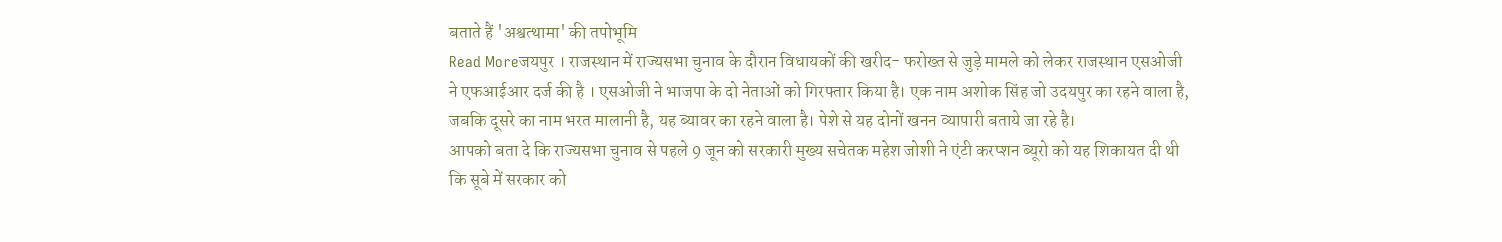बताते हैं 'अश्वत्थामा' की तपोभूमि
Read Moreजयपुर । राजस्थान में राज्यसभा चुनाव के दौरान विधायकों की खरीद- फरोख्त से जुड़े मामले को लेकर राजस्थान एसओजी ने एफआईआर दर्ज की है । एसओजी ने भाजपा के दो नेताओं को गिरफ्तार किया है। एक नाम अशोक सिंह जो उदयपुर का रहने वाला है, जबकि दूसरे का नाम भरत मालानी है, यह ब्यावर का रहने वाला है। पेशे से यह दोनों खनन व्यापारी बताये जा रहे है।
आपको बता दे कि राज्यसभा चुनाव से पहले 9 जून को सरकारी मुख्य सचेतक महेश जोशी ने एंटी करप्शन ब्यूरो को यह शिकायत दी थी कि सूबे में सरकार को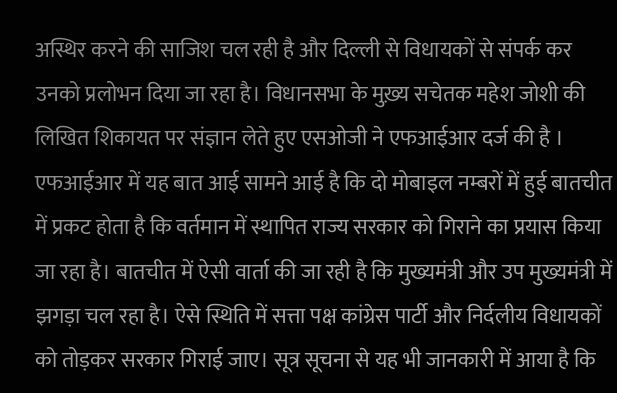अस्थिर करने की साजिश चल रही है और दिल्ली से विधायकों से संपर्क कर उनको प्रलोभन दिया जा रहा है। विधानसभा के मुख़्य सचेतक महेश जोशी की लिखित शिकायत पर संज्ञान लेते हुए एसओजी ने एफआईआर दर्ज की है । एफआईआर में यह बात आई सामने आई है कि दो मोबाइल नम्बरों में हुई बातचीत में प्रकट होता है कि वर्तमान में स्थापित राज्य सरकार को गिराने का प्रयास किया जा रहा है। बातचीत में ऐसी वार्ता की जा रही है कि मुख्यमंत्री और उप मुख्यमंत्री में झगड़ा चल रहा है। ऐसे स्थिति में सत्ता पक्ष कांग्रेस पार्टी और निर्दलीय विधायकों को तोड़कर सरकार गिराई जाए। सूत्र सूचना से यह भी जानकारी में आया है कि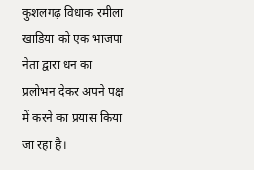कुशलगढ़ विधाक रमीला खाडिया को एक भाजपा नेता द्वारा धन का प्रलोभन देकर अपने पक्ष में करने का प्रयास किया जा रहा है।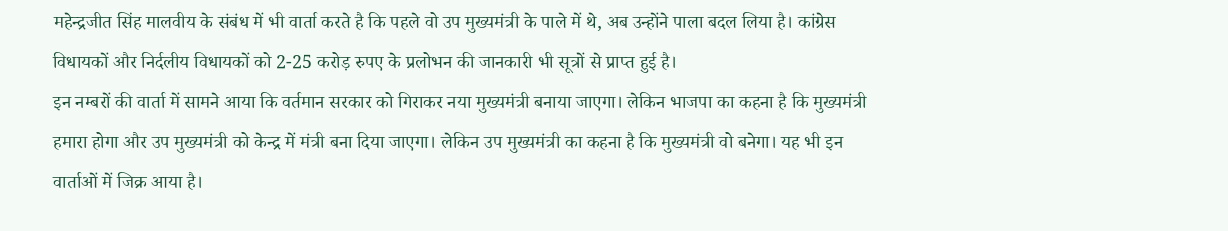महेन्द्रजीत सिंह मालवीय के संबंध में भी वार्ता करते है कि पहले वो उप मुख्यमंत्री के पाले में थे, अब उन्होंने पाला बदल लिया है। कांग्रेस विधायकों और निर्दलीय विधायकों को 2-25 करोड़ रुपए के प्रलोभन की जानकारी भी सूत्रों से प्राप्त हुई है।
इन नम्बरों की वार्ता में सामने आया कि वर्तमान सरकार को गिराकर नया मुख्यमंत्री बनाया जाएगा। लेकिन भाजपा का कहना है कि मुख्यमंत्री हमारा होगा और उप मुख्यमंत्री को केन्द्र में मंत्री बना दिया जाएगा। लेकिन उप मुख्यमंत्री का कहना है कि मुख्यमंत्री वो बनेगा। यह भी इन वार्ताओं में जिक्र आया है।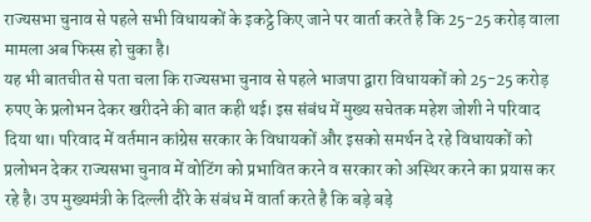राज्यसभा चुनाव से पहले सभी विधायकों के इकट्ठे किए जाने पर वार्ता करते है कि 25-25 करोड़ वाला मामला अब फिस्स हो चुका है।
यह भी बातचीत से पता चला कि राज्यसभा चुनाव से पहले भाजपा द्वारा विधायकों को 25-25 करोड़ रुपए के प्रलोभन देकर खरीदने की बात कही थई। इस संबंध में मुख्य सचेतक महेश जोशी ने परिवाद दिया था। परिवाद में वर्तमान कांग्रेस सरकार के विधायकों और इसको समर्थन दे रहे विधायकों को प्रलोभन देकर राज्यसभा चुनाव में वोटिंग को प्रभावित करने व सरकार को अस्थिर करने का प्रयास कर रहे है। उप मुख्यमंत्री के दिल्ली दौरे के संबंध में वार्ता करते है कि बड़े बड़े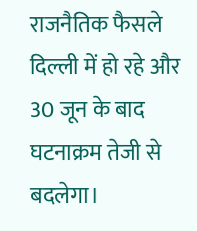राजनैतिक फैसले दिल्ली में हो रहे और 30 जून के बाद घटनाक्रम तेजी से बदलेगा।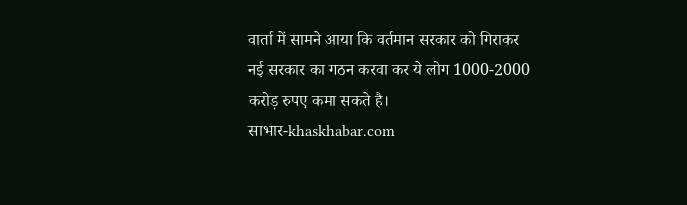वार्ता में सामने आया कि वर्तमान सरकार को गिराकर नई सरकार का गठन करवा कर ये लोग 1000-2000 करोड़ रुपए कमा सकते है।
साभार-khaskhabar.com